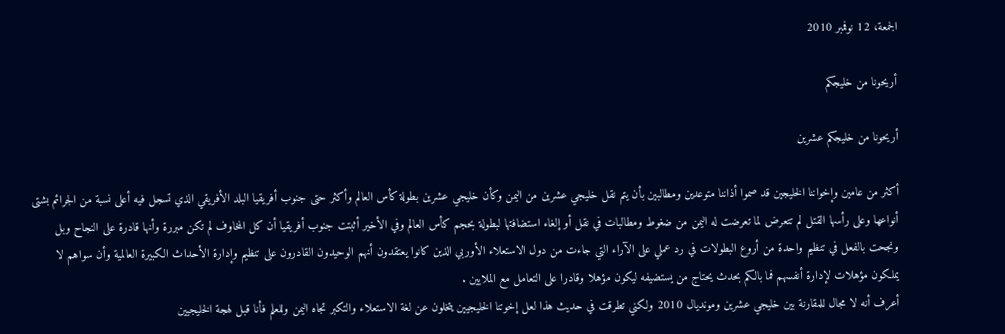الجمعة، 12 نوفمبر 2010

أريحونا من خليجكم

أريحونا من خليجكم عشرين

أكثر من عامين وإخواننا الخليجين قد صموا أذاننا متوعدين ومطالبين بأن يتم نقل خليجي عشرين من اليمن وكأن خليجي عشرين بطولة كأس العالم وأكثر حتى جنوب أفريقيا البلد الأفريقي الذي تسجل فيه أعلى نسبة من الجرائم بشتى أنواعها وعلى رأسها القتل لم تتعرض لما تعرضت له اليمن من ضغوط ومطالبات في نقل أو إلغاء استضافتها لبطولة بحجم كأس العالم وفي الأخير أثبتت جنوب أفريقيا أن كل المخاوف لم تكن مبررة وأنها قادرة على النجاح وبل ونجحت بالفعل في تنظيم واحدة من أروع البطولات في رد عملي على الآراء التي جاءت من دول الاستعلاء الأوربي الذين كانوا يعتقدون أنهم الوحيدون القادرون على تنظيم وإدارة الأحداث الكبيرة العالمية وأن سواهم لا يملكون مؤهلات لإدارة أنفسهم فما بالكم بحدث يحتاج من يستضيفه ليكون مؤهلا وقادرا على التعامل مع الملايين .
أعرف أنه لا مجال للمقارنة بين خليجي عشرين ومونديال 2010 ولكني تطرقت في حديث هذا لعل إخوتنا الخليجيين يتخلون عن لغة الاستعلاء والتكبر تجاه اليمن وللعلم فأنا قبل لهجة الخليجيين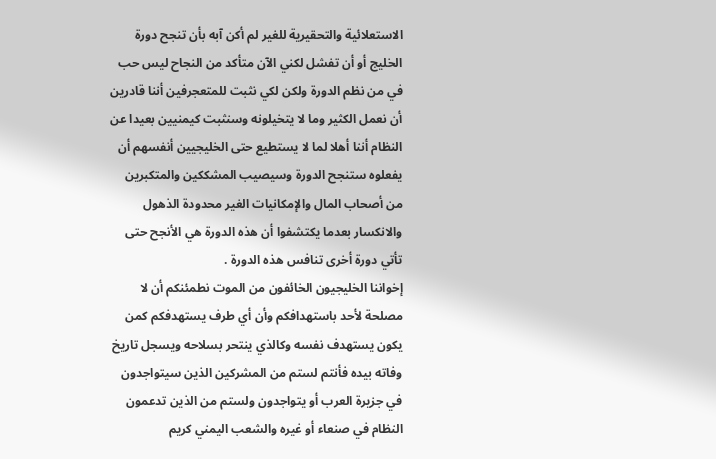الاستعلائية والتحقيرية للغير لم أكن آبه بأن تنجح دورة الخليج أو أن تفشل لكني الآن متأكد من النجاح ليس حب في من نظم الدورة ولكن لكي نثبت للمتعجرفين أننا قادرين أن نعمل الكثير وما لا يتخيلونه وسنثبت كيمنيين بعيدا عن النظام أننا أهلا لما لا يستطيع حتى الخليجيين أنفسهم أن يفعلوه ستنجح الدورة وسيصيب المشككين والمتكبرين من أصحاب المال والإمكانيات الغير محدودة الذهول والانكسار بعدما يكتشفوا أن هذه الدورة هي الأنجح حتى تأتي دورة أخرى تنافس هذه الدورة .
إخواننا الخليجيون الخائفون من الموت نطمئنكم أن لا مصلحة لأحد باستهدافكم وأن أي طرف يستهدفكم كمن يكون يستهدف نفسه وكالذي ينتحر بسلاحه ويسجل تاريخ وفاته بيده فأنتم لستم من المشركين الذين سيتواجدون في جزيرة العرب أو يتواجدون ولستم من الذين تدعمون النظام في صنعاء أو غيره والشعب اليمني كريم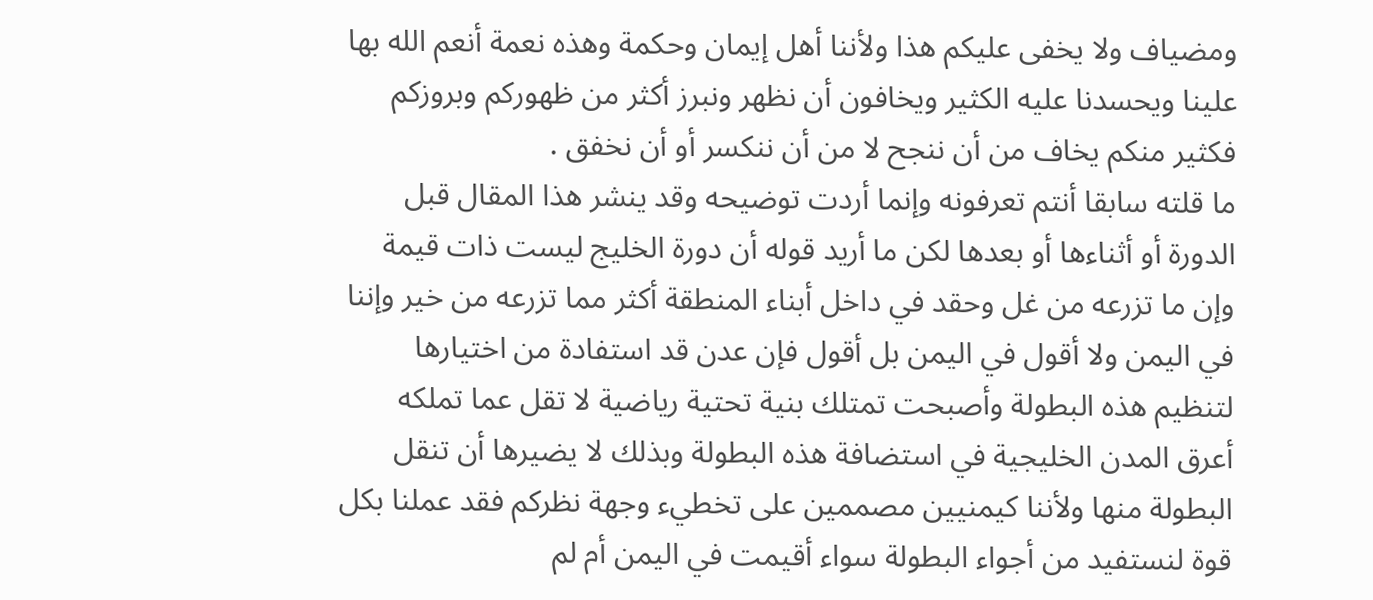ومضياف ولا يخفى عليكم هذا ولأننا أهل إيمان وحكمة وهذه نعمة أنعم الله بها علينا ويحسدنا عليه الكثير ويخافون أن نظهر ونبرز أكثر من ظهوركم وبروزكم فكثير منكم يخاف من أن ننجح لا من أن ننكسر أو أن نخفق .
ما قلته سابقا أنتم تعرفونه وإنما أردت توضيحه وقد ينشر هذا المقال قبل الدورة أو أثناءها أو بعدها لكن ما أريد قوله أن دورة الخليج ليست ذات قيمة وإن ما تزرعه من غل وحقد في داخل أبناء المنطقة أكثر مما تزرعه من خير وإننا في اليمن ولا أقول في اليمن بل أقول فإن عدن قد استفادة من اختيارها لتنظيم هذه البطولة وأصبحت تمتلك بنية تحتية رياضية لا تقل عما تملكه أعرق المدن الخليجية في استضافة هذه البطولة وبذلك لا يضيرها أن تنقل البطولة منها ولأننا كيمنيين مصممين على تخطيء وجهة نظركم فقد عملنا بكل قوة لنستفيد من أجواء البطولة سواء أقيمت في اليمن أم لم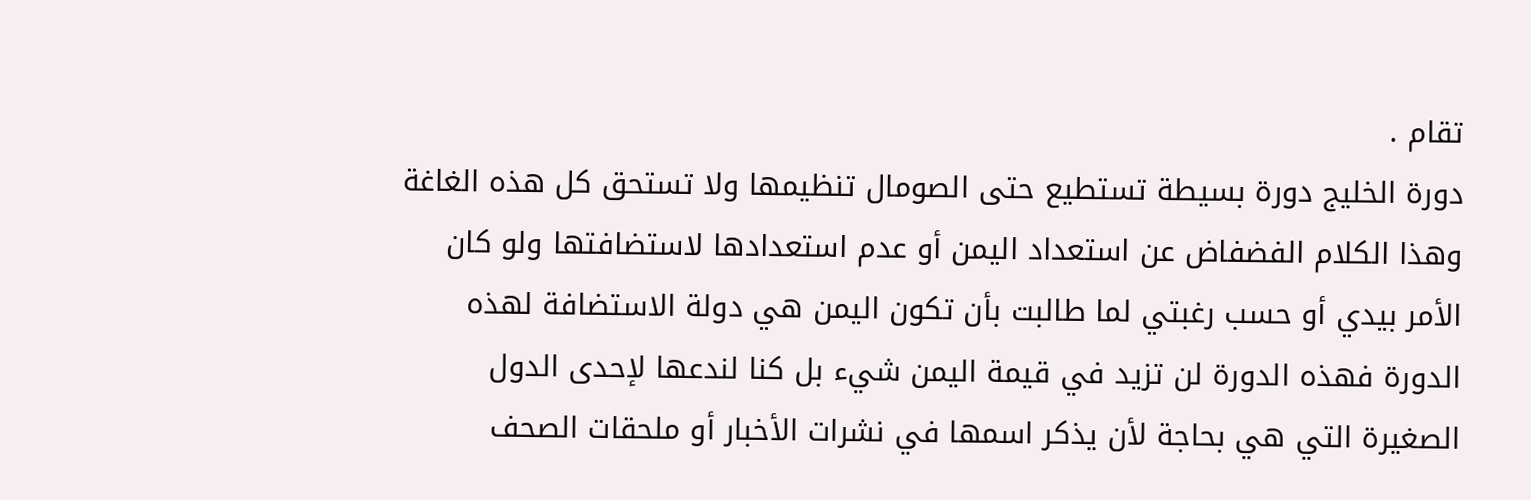تقام .
دورة الخليج دورة بسيطة تستطيع حتى الصومال تنظيمها ولا تستحق كل هذه الغاغة وهذا الكلام الفضفاض عن استعداد اليمن أو عدم استعدادها لاستضافتها ولو كان الأمر بيدي أو حسب رغبتي لما طالبت بأن تكون اليمن هي دولة الاستضافة لهذه الدورة فهذه الدورة لن تزيد في قيمة اليمن شيء بل كنا لندعها لإحدى الدول الصغيرة التي هي بحاجة لأن يذكر اسمها في نشرات الأخبار أو ملحقات الصحف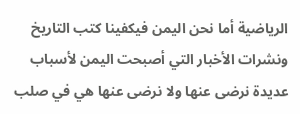الرياضية أما نحن اليمن فيكفينا كتب التاريخ ونشرات الأخبار التي أصبحت اليمن لأسباب عديدة نرضى عنها ولا نرضى عنها هي في صلب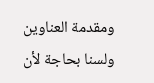ومقدمة العناوين ولسنا بحاجة لأن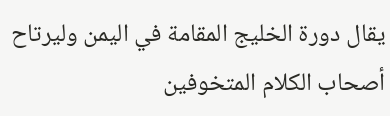يقال دورة الخليج المقامة في اليمن وليرتاح أصحاب الكلام المتخوفين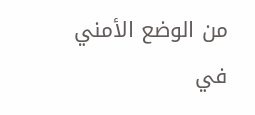من الوضع الأمني في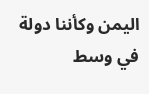اليمن وكأننا دولة في وسط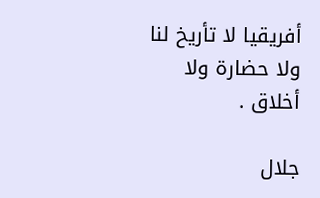أفريقيا لا تأريخ لنا ولا حضارة ولا أخلاق .

جلال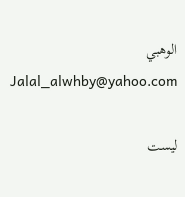الوهبي
Jalal_alwhby@yahoo.com

ليست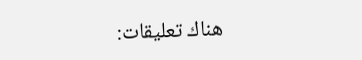هناك تعليقات: